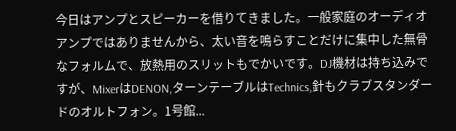今日はアンプとスピーカーを借りてきました。一般家庭のオーディオアンプではありませんから、太い音を鳴らすことだけに集中した無骨なフォルムで、放熱用のスリットもでかいです。DJ機材は持ち込みですが、MixerはDENON,ターンテーブルはTechnics,針もクラブスタンダードのオルトフォン。1号館...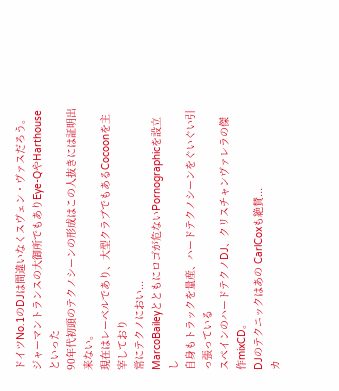ドイツNo.1のDJは間違いなくスヴェン・ヴァスだろう。
ジャーマントランスの大御所でもありEye-QやHarthouseといった
90年代初頭のテクノシーンの形成はこの人抜きには証明出来ない。
現在はレーベルであり、大型クラブでもあるCocoonを主宰しており
常にテクノにおい...
MarcoBaileyとともにロゴが危ないPornographicを設立し
自身もトラックを量産、ハードテクノシーンをぐいぐい引っ張っている
スペインのハードテクノDJ、クリスチャンヴァレラの傑作mixCD。
DJのテクニックはあの CarlCoxも絶賛...
カ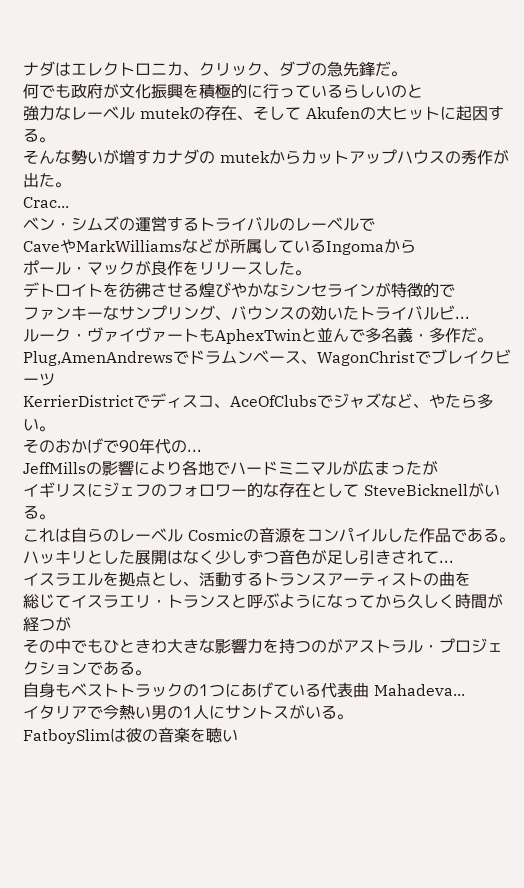ナダはエレクトロニカ、クリック、ダブの急先鋒だ。
何でも政府が文化振興を積極的に行っているらしいのと
強力なレーベル mutekの存在、そして Akufenの大ヒットに起因する。
そんな勢いが増すカナダの mutekからカットアップハウスの秀作が出た。
Crac...
ベン・シムズの運営するトライバルのレーベルで
CaveやMarkWilliamsなどが所属しているIngomaから
ポール・マックが良作をリリースした。
デトロイトを彷彿させる煌びやかなシンセラインが特徴的で
ファンキーなサンプリング、バウンスの効いたトライバルビ...
ルーク・ヴァイヴァートもAphexTwinと並んで多名義・多作だ。
Plug,AmenAndrewsでドラムンベース、WagonChristでブレイクビーツ
KerrierDistrictでディスコ、AceOfClubsでジャズなど、やたら多い。
そのおかげで90年代の...
JeffMillsの影響により各地でハードミニマルが広まったが
イギリスにジェフのフォロワー的な存在として SteveBicknellがいる。
これは自らのレーベル Cosmicの音源をコンパイルした作品である。
ハッキリとした展開はなく少しずつ音色が足し引きされて...
イスラエルを拠点とし、活動するトランスアーティストの曲を
総じてイスラエリ・トランスと呼ぶようになってから久しく時間が経つが
その中でもひときわ大きな影響力を持つのがアストラル・プロジェクションである。
自身もベストトラックの1つにあげている代表曲 Mahadeva...
イタリアで今熱い男の1人にサントスがいる。
FatboySlimは彼の音楽を聴い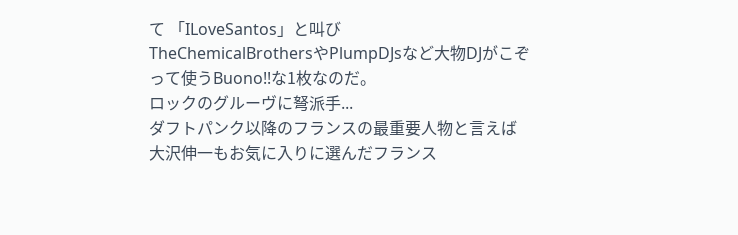て 「ILoveSantos」と叫び
TheChemicalBrothersやPlumpDJsなど大物DJがこぞって使うBuono!!な1枚なのだ。
ロックのグルーヴに弩派手...
ダフトパンク以降のフランスの最重要人物と言えば
大沢伸一もお気に入りに選んだフランス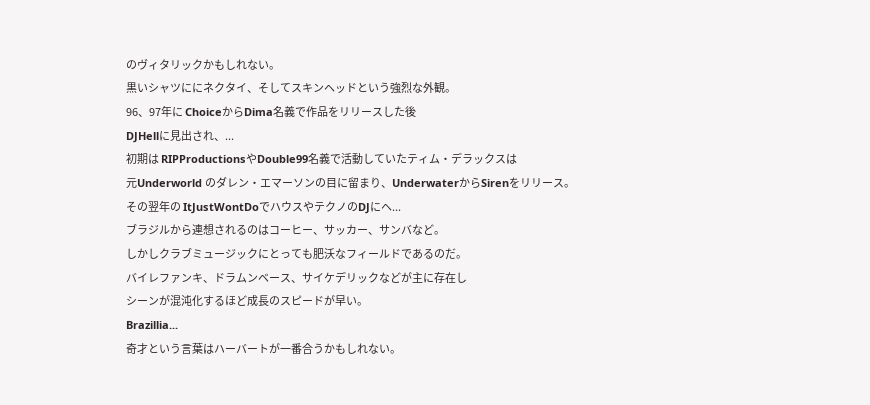のヴィタリックかもしれない。
黒いシャツににネクタイ、そしてスキンヘッドという強烈な外観。
96、97年に ChoiceからDima名義で作品をリリースした後
DJHellに見出され、...
初期は RIPProductionsやDouble99名義で活動していたティム・デラックスは
元Underworld のダレン・エマーソンの目に留まり、UnderwaterからSirenをリリース。
その翌年の ItJustWontDoでハウスやテクノのDJにヘ...
ブラジルから連想されるのはコーヒー、サッカー、サンバなど。
しかしクラブミュージックにとっても肥沃なフィールドであるのだ。
バイレファンキ、ドラムンベース、サイケデリックなどが主に存在し
シーンが混沌化するほど成長のスピードが早い。
Brazillia...
奇才という言葉はハーバートが一番合うかもしれない。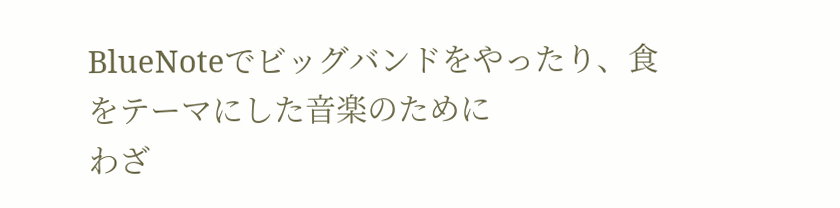BlueNoteでビッグバンドをやったり、食をテーマにした音楽のために
わざ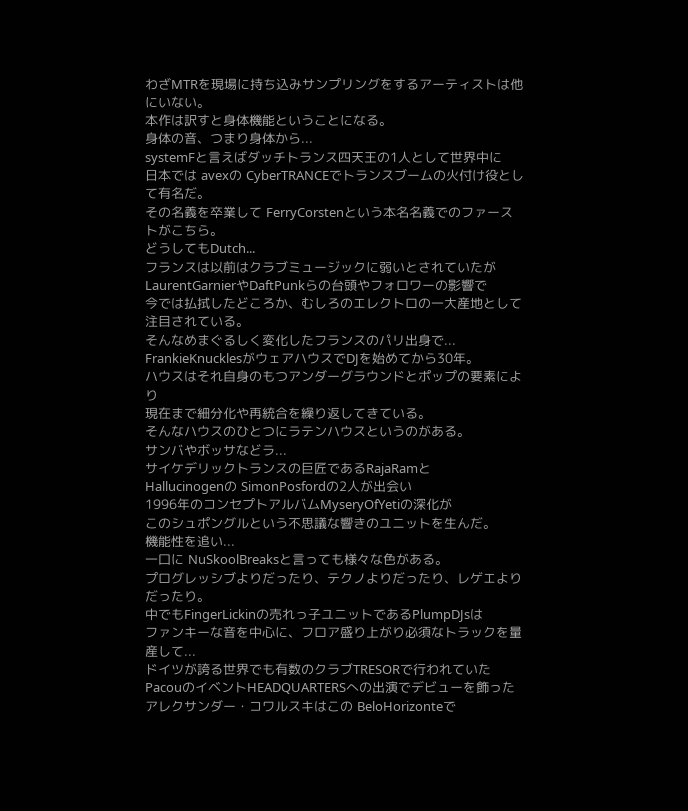わざMTRを現場に持ち込みサンプリングをするアーティストは他にいない。
本作は訳すと身体機能ということになる。
身体の音、つまり身体から...
systemFと言えばダッチトランス四天王の1人として世界中に
日本では avexの CyberTRANCEでトランスブームの火付け役として有名だ。
その名義を卒業して FerryCorstenという本名名義でのファーストがこちら。
どうしてもDutch...
フランスは以前はクラブミュージックに弱いとされていたが
LaurentGarnierやDaftPunkらの台頭やフォロワーの影響で
今では払拭したどころか、むしろのエレクトロの一大産地として注目されている。
そんなめまぐるしく変化したフランスのパリ出身で...
FrankieKnucklesがウェアハウスでDJを始めてから30年。
ハウスはそれ自身のもつアンダーグラウンドとポップの要素により
現在まで細分化や再統合を繰り返してきている。
そんなハウスのひとつにラテンハウスというのがある。
サンバやボッサなどラ...
サイケデリックトランスの巨匠であるRajaRamと
Hallucinogenの SimonPosfordの2人が出会い
1996年のコンセプトアルバムMyseryOfYetiの深化が
このシュポングルという不思議な響きのユニットを生んだ。
機能性を追い...
一口に NuSkoolBreaksと言っても様々な色がある。
プログレッシブよりだったり、テクノよりだったり、レゲエよりだったり。
中でもFingerLickinの売れっ子ユニットであるPlumpDJsは
ファンキーな音を中心に、フロア盛り上がり必須なトラックを量産して...
ドイツが誇る世界でも有数のクラブTRESORで行われていた
PacouのイベントHEADQUARTERSへの出演でデビューを飾った
アレクサンダー・コワルスキはこの BeloHorizonteで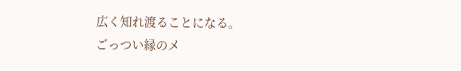広く知れ渡ることになる。
ごっつい縁のメ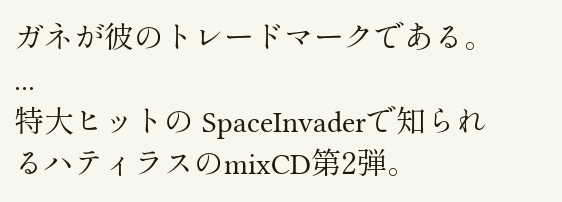ガネが彼のトレードマークである。
...
特大ヒットの SpaceInvaderで知られるハティラスのmixCD第2弾。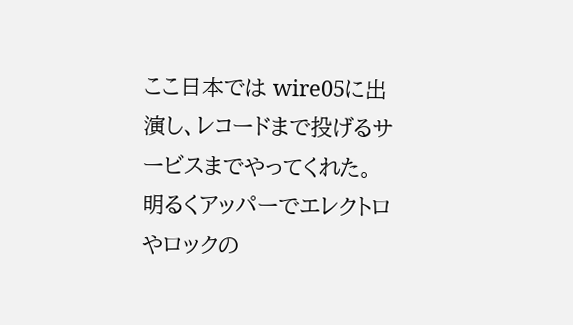ここ日本では wire05に出演し、レコードまで投げるサービスまでやってくれた。
明るくアッパーでエレクトロやロックの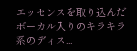エッセンスを取り込んだ
ボーカル入りのキラキラ系のディス...